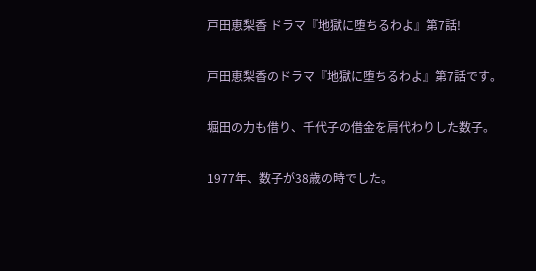戸田恵梨香 ドラマ『地獄に堕ちるわよ』第7話!

戸田恵梨香のドラマ『地獄に堕ちるわよ』第7話です。

堀田の力も借り、千代子の借金を肩代わりした数子。

1977年、数子が38歳の時でした。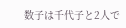数子は千代子と2人で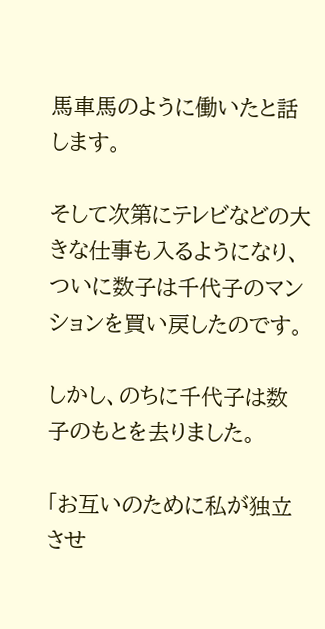馬車馬のように働いたと話します。

そして次第にテレビなどの大きな仕事も入るようになり、ついに数子は千代子のマンションを買い戻したのです。

しかし、のちに千代子は数子のもとを去りました。

「お互いのために私が独立させ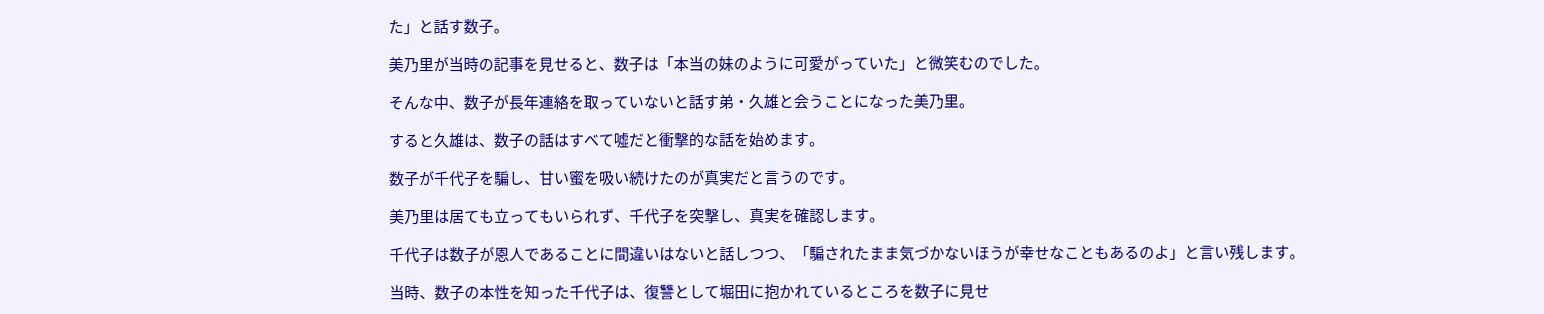た」と話す数子。

美乃里が当時の記事を見せると、数子は「本当の妹のように可愛がっていた」と微笑むのでした。

そんな中、数子が長年連絡を取っていないと話す弟・久雄と会うことになった美乃里。

すると久雄は、数子の話はすべて噓だと衝撃的な話を始めます。

数子が千代子を騙し、甘い蜜を吸い続けたのが真実だと言うのです。

美乃里は居ても立ってもいられず、千代子を突撃し、真実を確認します。

千代子は数子が恩人であることに間違いはないと話しつつ、「騙されたまま気づかないほうが幸せなこともあるのよ」と言い残します。

当時、数子の本性を知った千代子は、復讐として堀田に抱かれているところを数子に見せ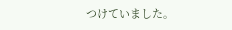つけていました。